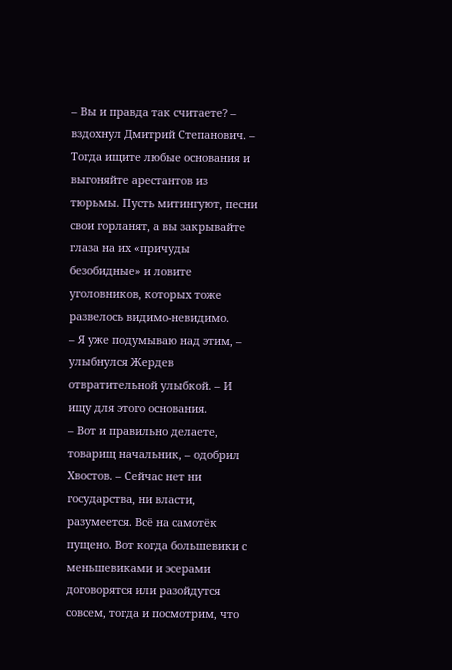– Вы и правда так считаете? – вздохнул Дмитрий Степанович. – Тогда ищите любые основания и выгоняйте арестантов из тюрьмы. Пусть митингуют, песни свои горланят, а вы закрывайте глаза на их «причуды безобидные» и ловите уголовников, которых тоже развелось видимо-невидимо.
– Я уже подумываю над этим, – улыбнулся Жердев отвратительной улыбкой. – И ищу для этого основания.
– Вот и правильно делаете, товарищ начальник, – одобрил Хвостов. – Сейчас нет ни государства, ни власти, разумеется. Всё на самотёк пущено. Вот когда большевики с меньшевиками и эсерами договорятся или разойдутся совсем, тогда и посмотрим, что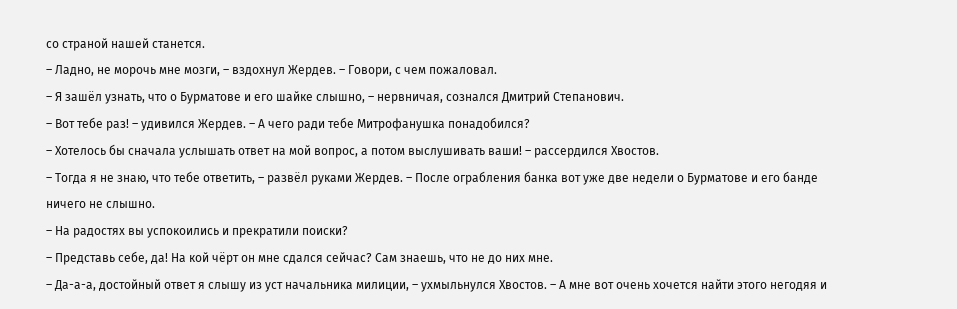со страной нашей станется.
– Ладно, не морочь мне мозги, – вздохнул Жердев. – Говори, с чем пожаловал.
– Я зашёл узнать, что о Бурматове и его шайке слышно, – нервничая, сознался Дмитрий Степанович.
– Вот тебе раз! – удивился Жердев. – А чего ради тебе Митрофанушка понадобился?
– Хотелось бы сначала услышать ответ на мой вопрос, а потом выслушивать ваши! – рассердился Хвостов.
– Тогда я не знаю, что тебе ответить, – развёл руками Жердев. – После ограбления банка вот уже две недели о Бурматове и его банде ничего не слышно.
– На радостях вы успокоились и прекратили поиски?
– Представь себе, да! На кой чёрт он мне сдался сейчас? Сам знаешь, что не до них мне.
– Да-а-а, достойный ответ я слышу из уст начальника милиции, – ухмыльнулся Хвостов. – А мне вот очень хочется найти этого негодяя и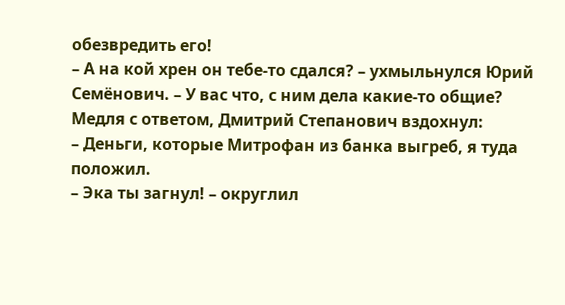обезвредить его!
– А на кой хрен он тебе-то сдался? – ухмыльнулся Юрий Семёнович. – У вас что, с ним дела какие-то общие?
Медля с ответом, Дмитрий Степанович вздохнул:
– Деньги, которые Митрофан из банка выгреб, я туда положил.
– Эка ты загнул! – округлил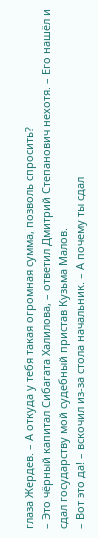глаза Жердев. – А откуда у тебя такая огромная сумма, позволь спросить?
– Это чёрный капитал Сибагата Халилова, – ответил Дмитрий Степанович нехотя. – Его нашёл и сдал государству мой судебный пристав Кузьма Малов.
– Вот это да! – вскочил из-за стола начальник. – А почему ты сдал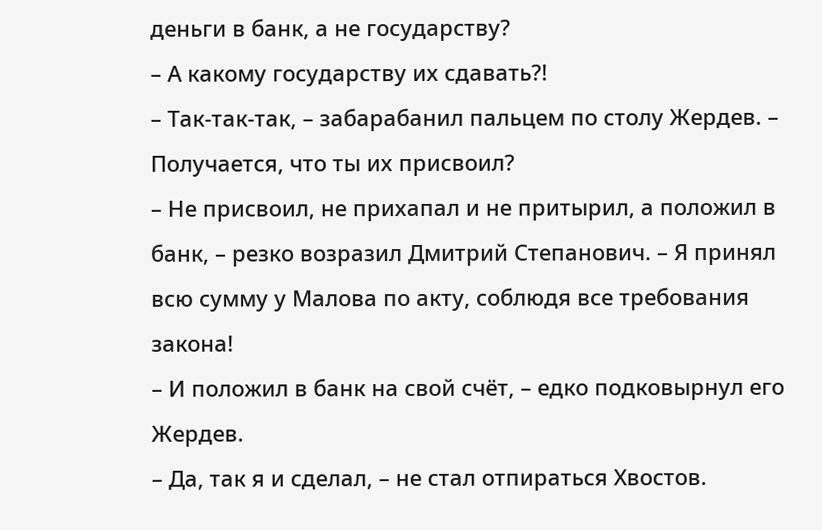деньги в банк, а не государству?
– А какому государству их сдавать?!
– Так-так-так, – забарабанил пальцем по столу Жердев. – Получается, что ты их присвоил?
– Не присвоил, не прихапал и не притырил, а положил в банк, – резко возразил Дмитрий Степанович. – Я принял всю сумму у Малова по акту, соблюдя все требования закона!
– И положил в банк на свой счёт, – едко подковырнул его Жердев.
– Да, так я и сделал, – не стал отпираться Хвостов.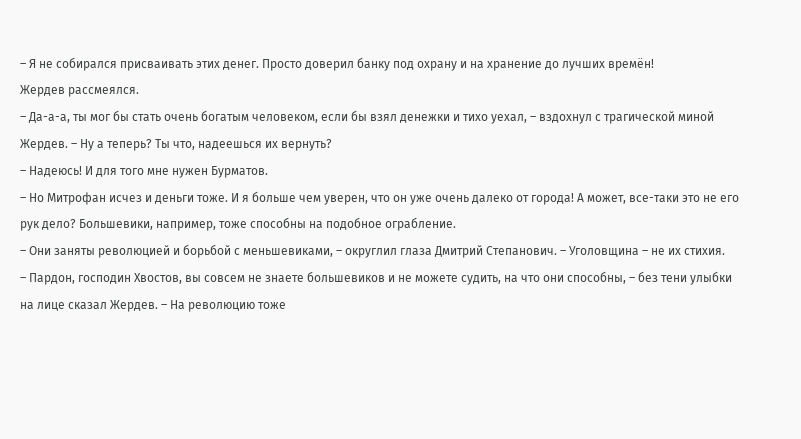– Я не собирался присваивать этих денег. Просто доверил банку под охрану и на хранение до лучших времён!
Жердев рассмеялся.
– Да-а-а, ты мог бы стать очень богатым человеком, если бы взял денежки и тихо уехал, – вздохнул с трагической миной Жердев. – Ну а теперь? Ты что, надеешься их вернуть?
– Надеюсь! И для того мне нужен Бурматов.
– Но Митрофан исчез и деньги тоже. И я больше чем уверен, что он уже очень далеко от города! А может, все-таки это не его рук дело? Большевики, например, тоже способны на подобное ограбление.
– Они заняты революцией и борьбой с меньшевиками, – округлил глаза Дмитрий Степанович. – Уголовщина – не их стихия.
– Пардон, господин Хвостов, вы совсем не знаете большевиков и не можете судить, на что они способны, – без тени улыбки на лице сказал Жердев. – На революцию тоже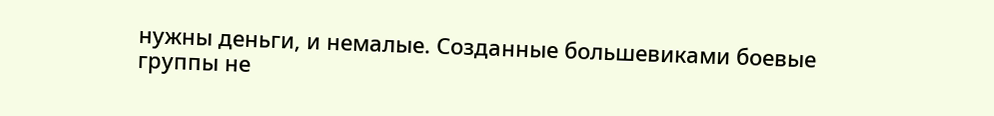нужны деньги, и немалые. Созданные большевиками боевые группы не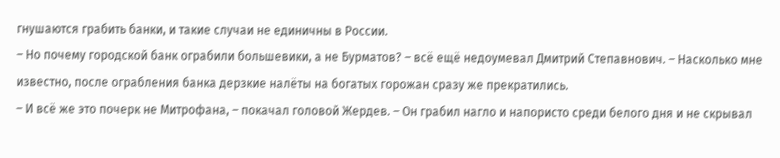гнушаются грабить банки, и такие случаи не единичны в России.
– Но почему городской банк ограбили большевики, а не Бурматов? – всё ещё недоумевал Дмитрий Степавнович. – Насколько мне известно, после ограбления банка дерзкие налёты на богатых горожан сразу же прекратились.
– И всё же это почерк не Митрофана, – покачал головой Жердев. – Он грабил нагло и напористо среди белого дня и не скрывал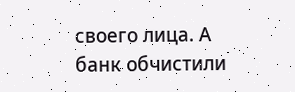своего лица. А банк обчистили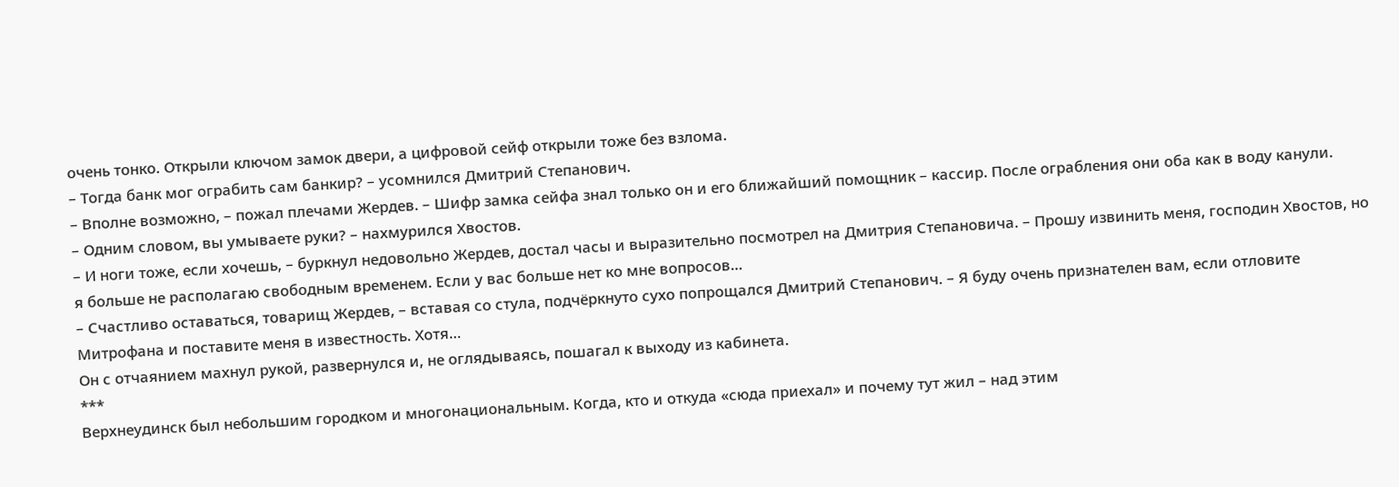очень тонко. Открыли ключом замок двери, а цифровой сейф открыли тоже без взлома.
– Тогда банк мог ограбить сам банкир? – усомнился Дмитрий Степанович.
– Вполне возможно, – пожал плечами Жердев. – Шифр замка сейфа знал только он и его ближайший помощник – кассир. После ограбления они оба как в воду канули.
– Одним словом, вы умываете руки? – нахмурился Хвостов.
– И ноги тоже, если хочешь, – буркнул недовольно Жердев, достал часы и выразительно посмотрел на Дмитрия Степановича. – Прошу извинить меня, господин Хвостов, но я больше не располагаю свободным временем. Если у вас больше нет ко мне вопросов…
– Счастливо оставаться, товарищ Жердев, – вставая со стула, подчёркнуто сухо попрощался Дмитрий Степанович. – Я буду очень признателен вам, если отловите Митрофана и поставите меня в известность. Хотя…
Он с отчаянием махнул рукой, развернулся и, не оглядываясь, пошагал к выходу из кабинета.
***
Верхнеудинск был небольшим городком и многонациональным. Когда, кто и откуда «сюда приехал» и почему тут жил – над этим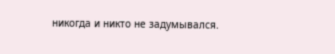никогда и никто не задумывался.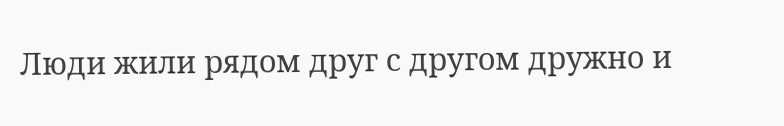Люди жили рядом друг с другом дружно и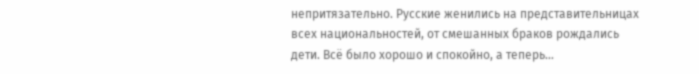непритязательно. Русские женились на представительницах всех национальностей, от смешанных браков рождались дети. Всё было хорошо и спокойно, а теперь…